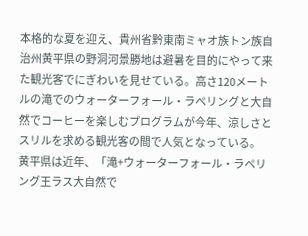本格的な夏を迎え、貴州省黔東南ミャオ族トン族自治州黄平県の野洞河景勝地は避暑を目的にやって来た観光客でにぎわいを見せている。高さ120メートルの滝でのウォーターフォール・ラペリングと大自然でコーヒーを楽しむプログラムが今年、涼しさとスリルを求める観光客の間で人気となっている。
黄平県は近年、「滝+ウォーターフォール・ラペリング王ラス大自然で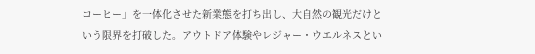コーヒー」を一体化させた新業態を打ち出し、大自然の観光だけという限界を打破した。アウトドア体験やレジャー・ウエルネスとい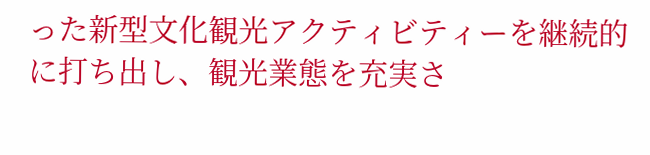った新型文化観光アクティビティーを継続的に打ち出し、観光業態を充実さ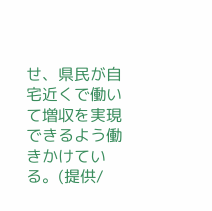せ、県民が自宅近くで働いて増収を実現できるよう働きかけている。(提供/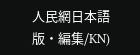人民網日本語版・編集/KN)